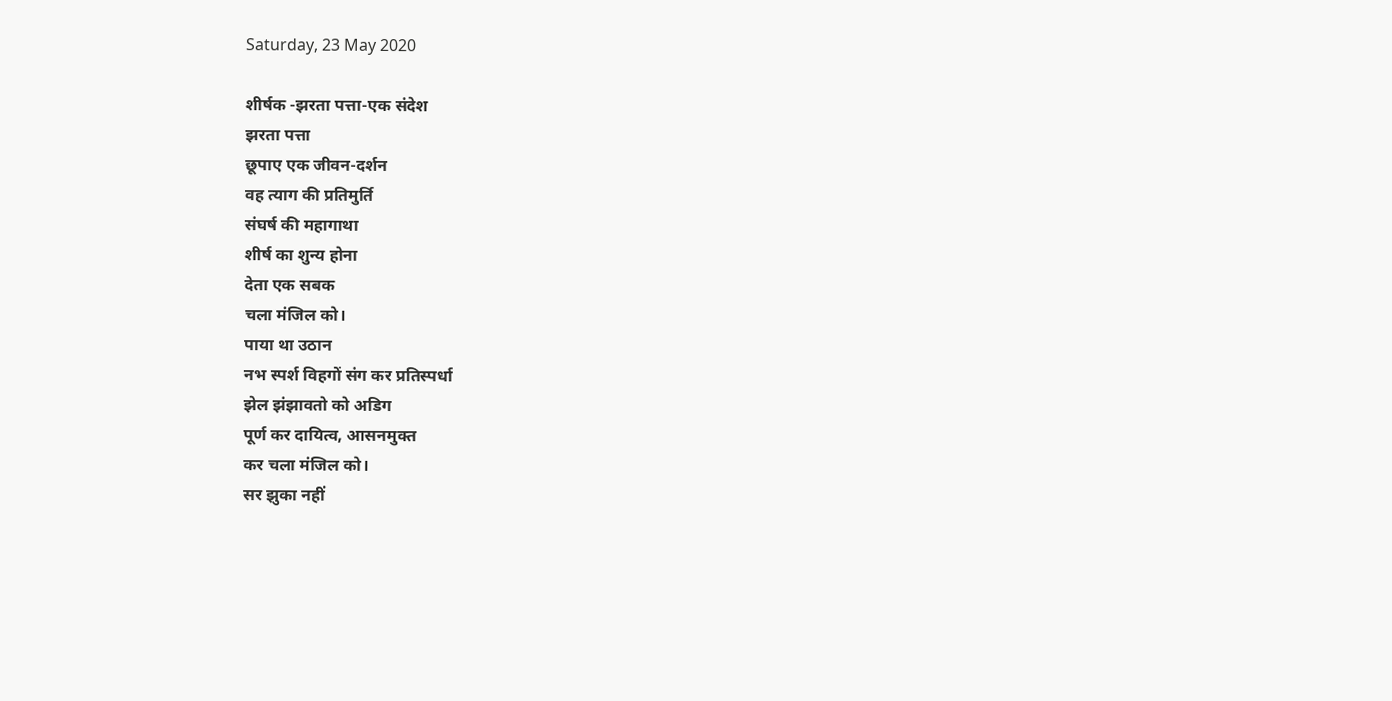Saturday, 23 May 2020

शीर्षक -झरता पत्ता-एक संदेश
झरता पत्ता
छूपाए एक जीवन-दर्शन
वह त्याग की प्रतिमुर्ति
संघर्ष की महागाथा
शीर्ष का शुन्य होना
देता एक सबक
चला मंजिल को।
पाया था उठान
नभ स्पर्श विहगों संग कर प्रतिस्पर्धा
झेल झंझावतो को अडिग
पूर्ण कर दायित्व, आसनमुक्त
कर चला मंजिल को।
सर झुका नहीं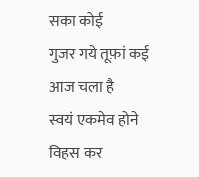सका कोई
गुजर गये तूफ़ां कई
आज चला है
स्वयं एकमेव होने
विहस कर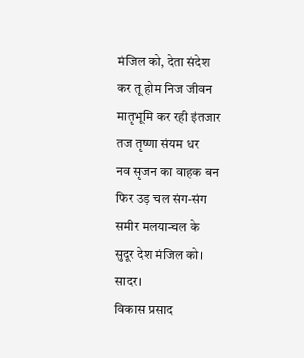मंजिल को, देता संदेश
कर तू होम निज जीवन
मातृभूमि कर रही इंतजार
तज तृष्णा संयम धर
नव सृजन का वाहक बन
फिर उड़ चल संग-संग
समीर मलयान्चल के
सुदूर देश मंजिल को।
सादर।
विकास प्रसाद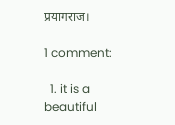प्रयागराज।

1 comment:

  1. it is a beautiful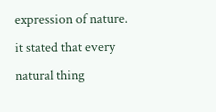expression of nature. it stated that every natural thing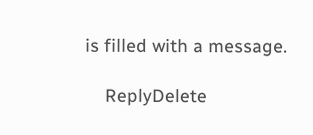is filled with a message.

    ReplyDelete